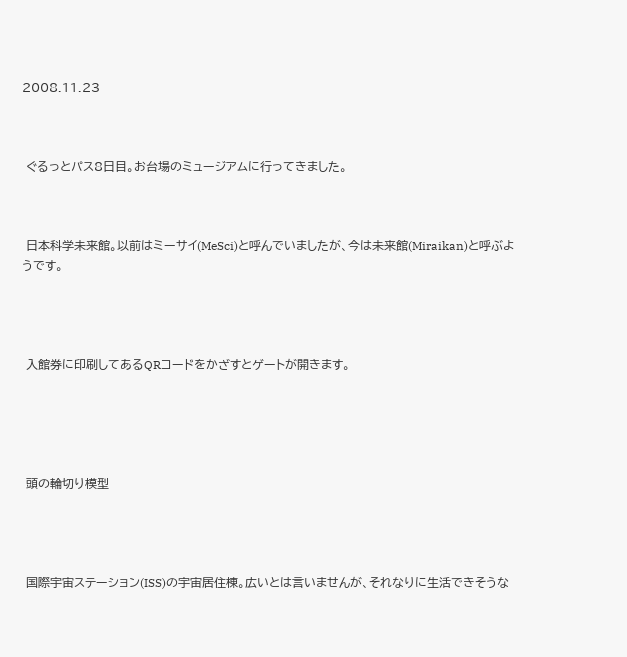2008.11.23



 ぐるっとパス8日目。お台場のミュージアムに行ってきました。



 日本科学未来館。以前はミーサイ(MeSci)と呼んでいましたが、今は未来館(Miraikan)と呼ぶようです。




 入館券に印刷してあるQRコードをかざすとゲートが開きます。





 頭の輪切り模型




 国際宇宙ステーション(ISS)の宇宙居住棟。広いとは言いませんが、それなりに生活できそうな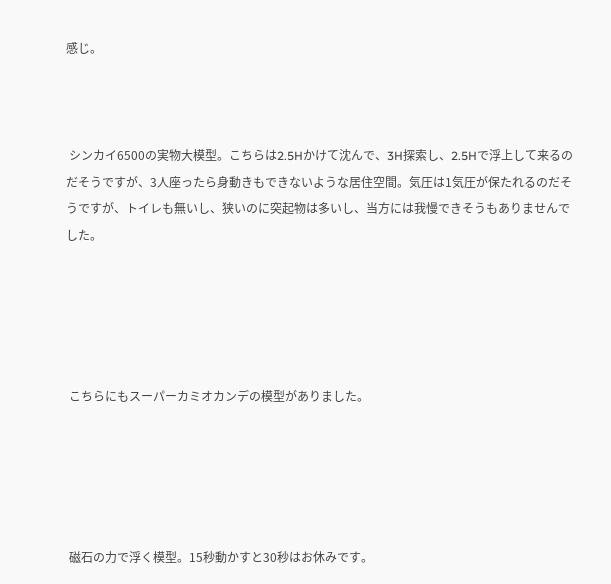感じ。



 シンカイ6500の実物大模型。こちらは2.5Hかけて沈んで、3H探索し、2.5Hで浮上して来るのだそうですが、3人座ったら身動きもできないような居住空間。気圧は1気圧が保たれるのだそうですが、トイレも無いし、狭いのに突起物は多いし、当方には我慢できそうもありませんでした。





 こちらにもスーパーカミオカンデの模型がありました。





 磁石の力で浮く模型。15秒動かすと30秒はお休みです。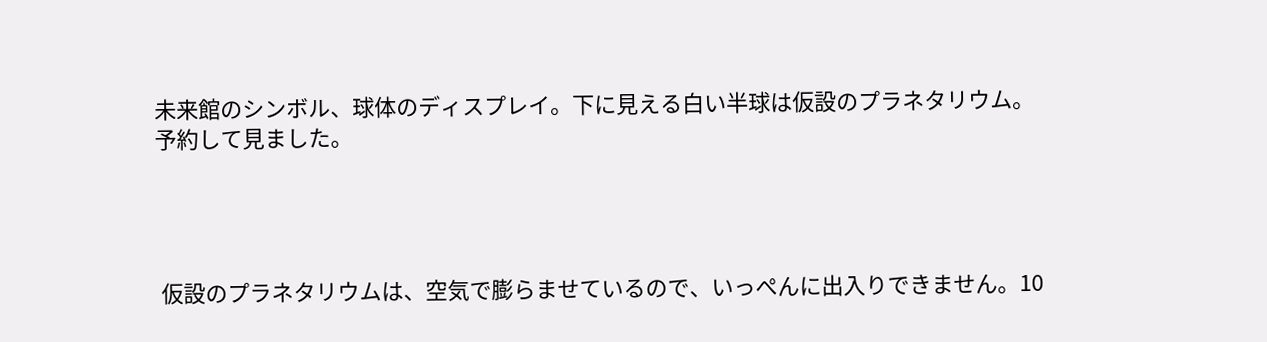未来館のシンボル、球体のディスプレイ。下に見える白い半球は仮設のプラネタリウム。予約して見ました。




 仮設のプラネタリウムは、空気で膨らませているので、いっぺんに出入りできません。10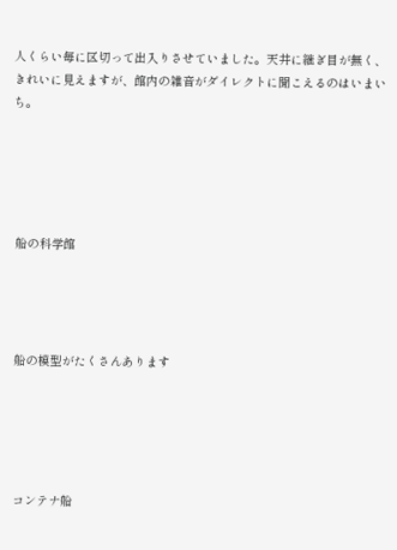人くらい毎に区切って出入りさせていました。天井に継ぎ目が無く、きれいに見えますが、館内の雑音がダイレクトに聞こえるのはいまいち。





 船の科学館




 船の模型がたくさんあります





 コンテナ船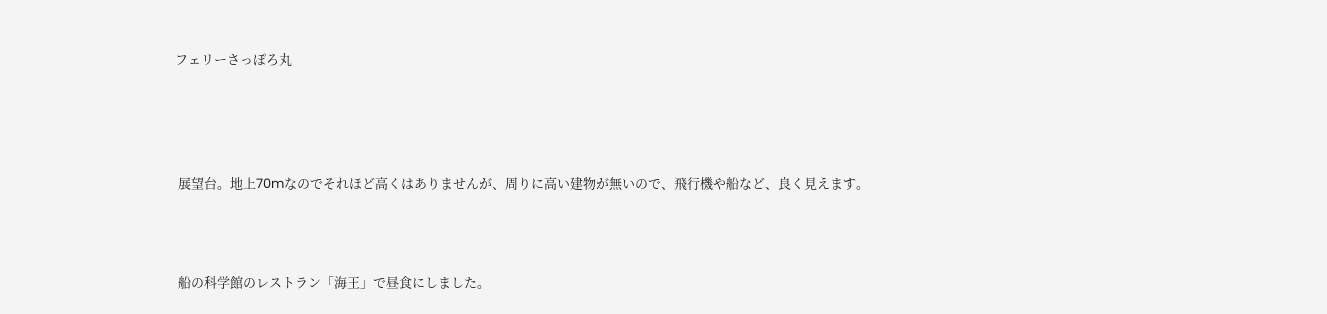フェリーさっぽろ丸




 展望台。地上70mなのでそれほど高くはありませんが、周りに高い建物が無いので、飛行機や船など、良く見えます。



 船の科学館のレストラン「海王」で昼食にしました。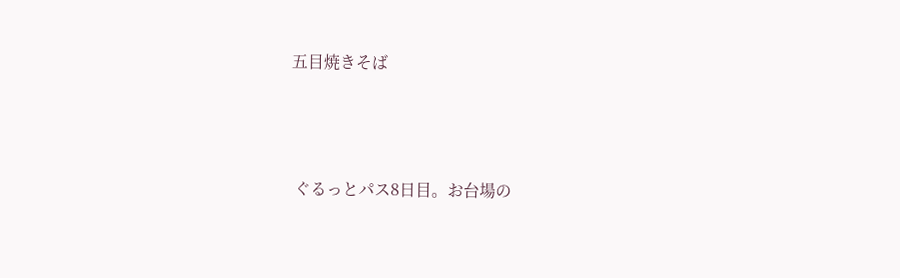五目焼きそば




 ぐるっとパス8日目。お台場の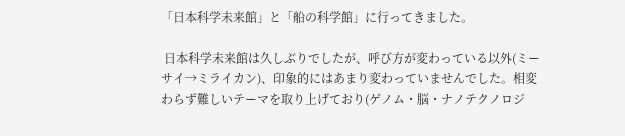「日本科学未来館」と「船の科学館」に行ってきました。

 日本科学未来館は久しぶりでしたが、呼び方が変わっている以外(ミーサイ→ミライカン)、印象的にはあまり変わっていませんでした。相変わらず難しいテーマを取り上げており(ゲノム・脳・ナノテクノロジ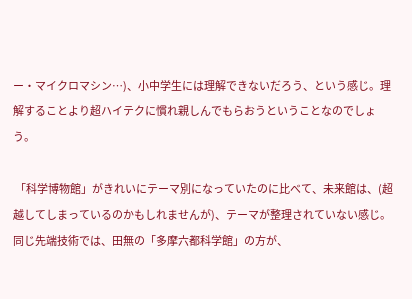ー・マイクロマシン…)、小中学生には理解できないだろう、という感じ。理解することより超ハイテクに慣れ親しんでもらおうということなのでしょう。

 「科学博物館」がきれいにテーマ別になっていたのに比べて、未来館は、(超越してしまっているのかもしれませんが)、テーマが整理されていない感じ。同じ先端技術では、田無の「多摩六都科学館」の方が、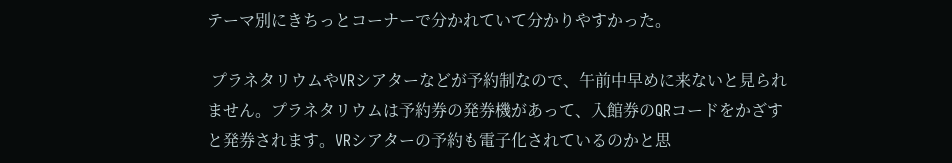テーマ別にきちっとコーナーで分かれていて分かりやすかった。

 プラネタリウムやVRシアターなどが予約制なので、午前中早めに来ないと見られません。プラネタリウムは予約券の発券機があって、入館券のQRコードをかざすと発券されます。VRシアターの予約も電子化されているのかと思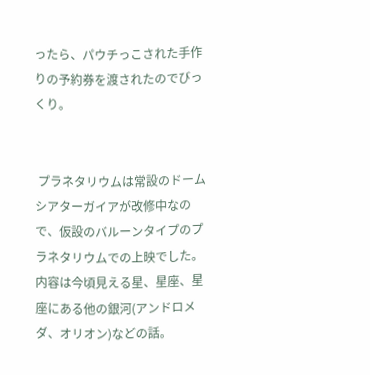ったら、パウチっこされた手作りの予約券を渡されたのでびっくり。


 プラネタリウムは常設のドームシアターガイアが改修中なので、仮設のバルーンタイプのプラネタリウムでの上映でした。内容は今頃見える星、星座、星座にある他の銀河(アンドロメダ、オリオン)などの話。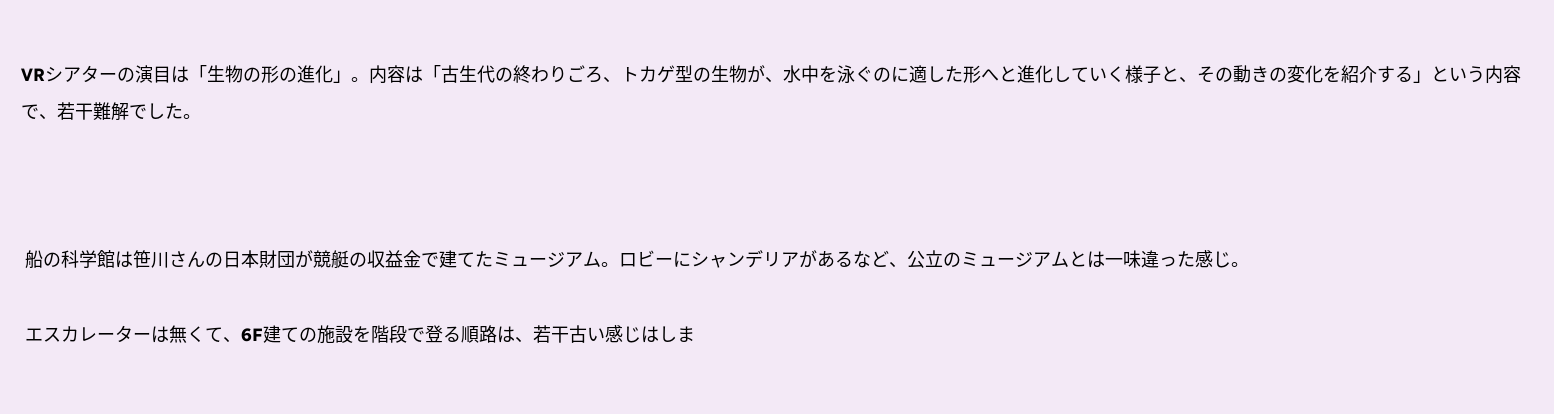VRシアターの演目は「生物の形の進化」。内容は「古生代の終わりごろ、トカゲ型の生物が、水中を泳ぐのに適した形へと進化していく様子と、その動きの変化を紹介する」という内容で、若干難解でした。



 船の科学館は笹川さんの日本財団が競艇の収益金で建てたミュージアム。ロビーにシャンデリアがあるなど、公立のミュージアムとは一味違った感じ。

 エスカレーターは無くて、6F建ての施設を階段で登る順路は、若干古い感じはしま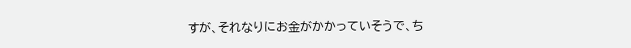すが、それなりにお金がかかっていそうで、ち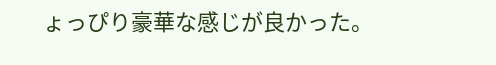ょっぴり豪華な感じが良かった。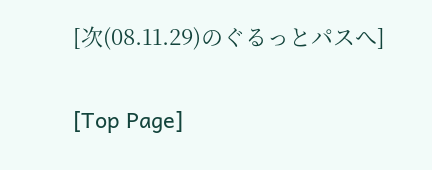[次(08.11.29)のぐるっとパスへ]

[Top Page]